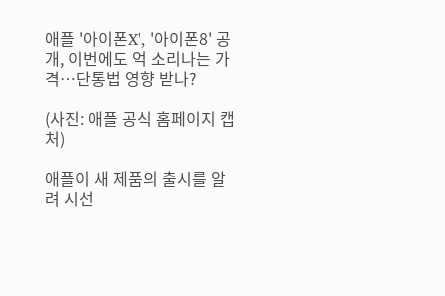애플 '아이폰X', '아이폰8' 공개, 이번에도 억 소리나는 가격…단통법 영향 받나?

(사진: 애플 공식 홈페이지 캡처)

애플이 새 제품의 출시를 알려 시선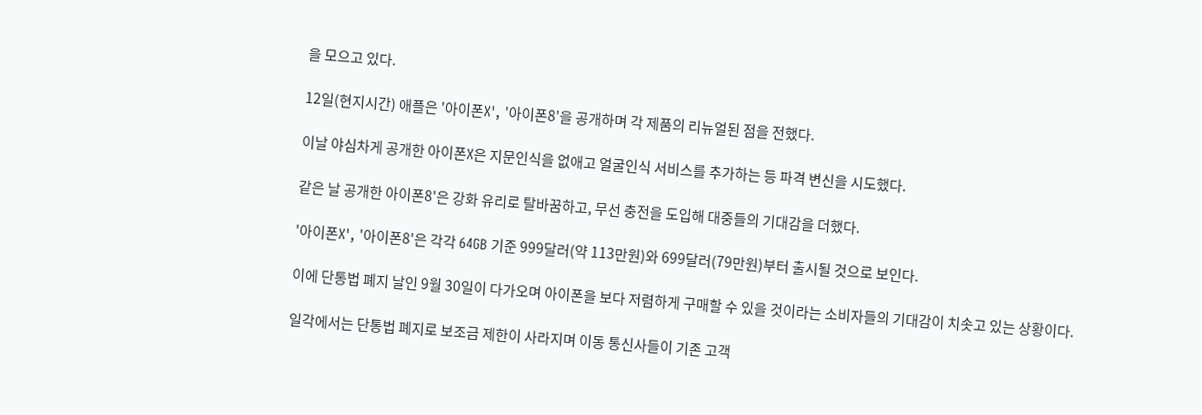을 모으고 있다.

12일(현지시간) 애플은 '아이폰X', '아이폰8'을 공개하며 각 제품의 리뉴얼된 점을 전했다.

이날 야심차게 공개한 아이폰X은 지문인식을 없애고 얼굴인식 서비스를 추가하는 등 파격 변신을 시도했다.

같은 날 공개한 아이폰8'은 강화 유리로 탈바꿈하고, 무선 충전을 도입해 대중들의 기대감을 더했다.

'아이폰X', '아이폰8'은 각각 64GB 기준 999달러(약 113만원)와 699달러(79만원)부터 출시될 것으로 보인다.

이에 단통법 폐지 날인 9월 30일이 다가오며 아이폰을 보다 저렴하게 구매할 수 있을 것이라는 소비자들의 기대감이 치솟고 있는 상황이다.

일각에서는 단통법 폐지로 보조금 제한이 사라지며 이동 통신사들이 기존 고객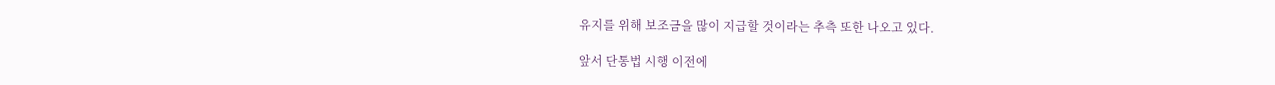유지를 위해 보조금을 많이 지급할 것이라는 추측 또한 나오고 있다.

앞서 단통법 시행 이전에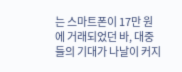는 스마트폰이 17만 원에 거래되었던 바, 대중들의 기대가 나날이 커지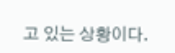고 있는 상황이다.